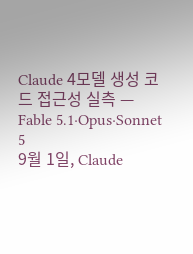Claude 4모델 생성 코드 접근성 실측 — Fable 5.1·Opus·Sonnet 5
9월 1일, Claude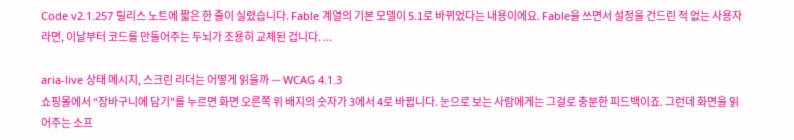Code v2.1.257 릴리스 노트에 짧은 한 줄이 실렸습니다. Fable 계열의 기본 모델이 5.1로 바뀌었다는 내용이에요. Fable을 쓰면서 설정을 건드린 적 없는 사용자라면, 이날부터 코드를 만들어주는 두뇌가 조용히 교체된 겁니다. ...

aria-live 상태 메시지, 스크린 리더는 어떻게 읽을까 — WCAG 4.1.3
쇼핑몰에서 “장바구니에 담기"를 누르면 화면 오른쪽 위 배지의 숫자가 3에서 4로 바뀝니다. 눈으로 보는 사람에게는 그걸로 충분한 피드백이죠. 그런데 화면을 읽어주는 소프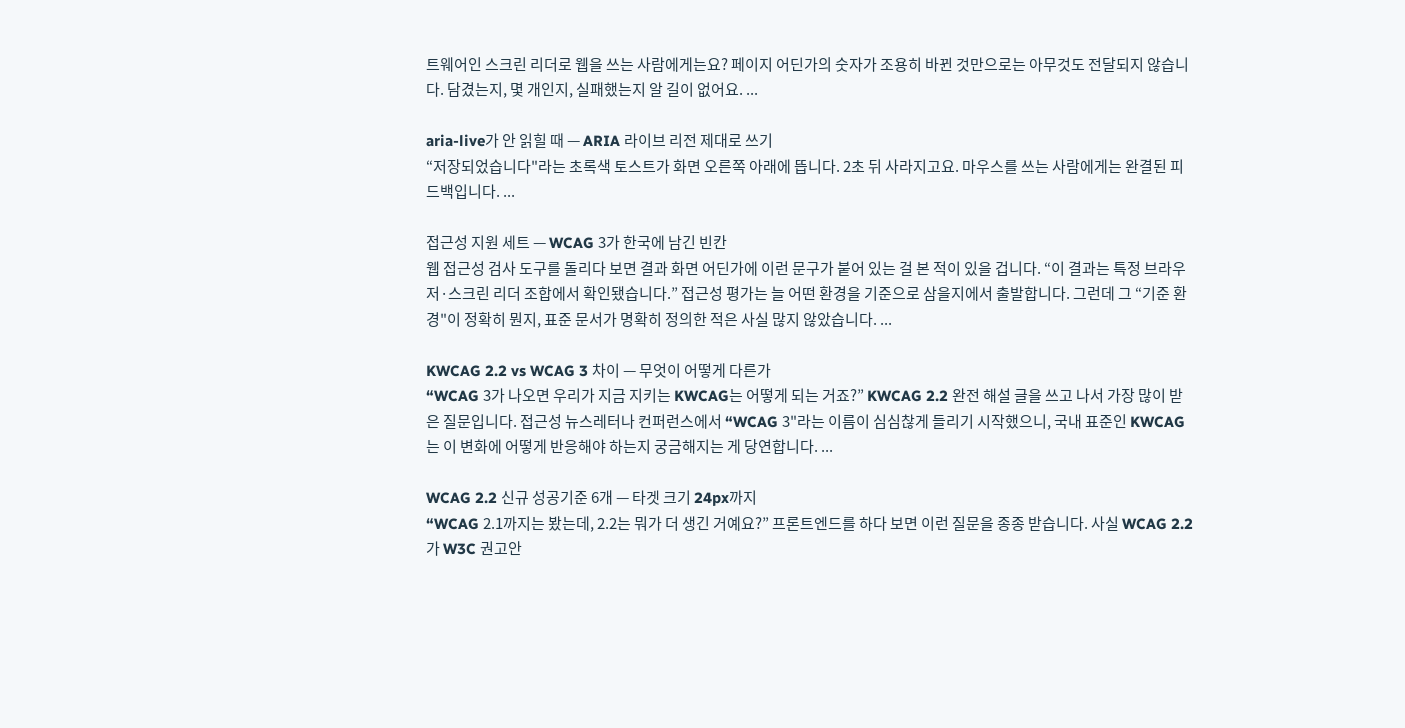트웨어인 스크린 리더로 웹을 쓰는 사람에게는요? 페이지 어딘가의 숫자가 조용히 바뀐 것만으로는 아무것도 전달되지 않습니다. 담겼는지, 몇 개인지, 실패했는지 알 길이 없어요. ...

aria-live가 안 읽힐 때 — ARIA 라이브 리전 제대로 쓰기
“저장되었습니다"라는 초록색 토스트가 화면 오른쪽 아래에 뜹니다. 2초 뒤 사라지고요. 마우스를 쓰는 사람에게는 완결된 피드백입니다. ...

접근성 지원 세트 — WCAG 3가 한국에 남긴 빈칸
웹 접근성 검사 도구를 돌리다 보면 결과 화면 어딘가에 이런 문구가 붙어 있는 걸 본 적이 있을 겁니다. “이 결과는 특정 브라우저·스크린 리더 조합에서 확인됐습니다.” 접근성 평가는 늘 어떤 환경을 기준으로 삼을지에서 출발합니다. 그런데 그 “기준 환경"이 정확히 뭔지, 표준 문서가 명확히 정의한 적은 사실 많지 않았습니다. ...

KWCAG 2.2 vs WCAG 3 차이 — 무엇이 어떻게 다른가
“WCAG 3가 나오면 우리가 지금 지키는 KWCAG는 어떻게 되는 거죠?” KWCAG 2.2 완전 해설 글을 쓰고 나서 가장 많이 받은 질문입니다. 접근성 뉴스레터나 컨퍼런스에서 “WCAG 3"라는 이름이 심심찮게 들리기 시작했으니, 국내 표준인 KWCAG는 이 변화에 어떻게 반응해야 하는지 궁금해지는 게 당연합니다. ...

WCAG 2.2 신규 성공기준 6개 — 타겟 크기 24px까지
“WCAG 2.1까지는 봤는데, 2.2는 뭐가 더 생긴 거예요?” 프론트엔드를 하다 보면 이런 질문을 종종 받습니다. 사실 WCAG 2.2가 W3C 권고안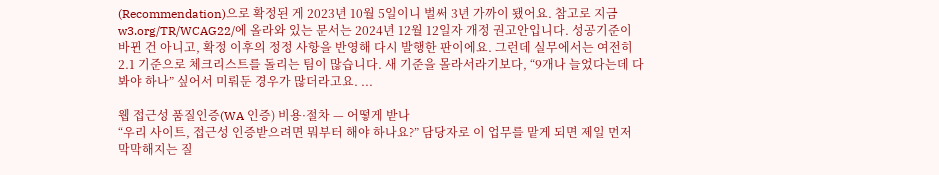(Recommendation)으로 확정된 게 2023년 10월 5일이니 벌써 3년 가까이 됐어요. 참고로 지금 w3.org/TR/WCAG22/에 올라와 있는 문서는 2024년 12월 12일자 개정 권고안입니다. 성공기준이 바뀐 건 아니고, 확정 이후의 정정 사항을 반영해 다시 발행한 판이에요. 그런데 실무에서는 여전히 2.1 기준으로 체크리스트를 돌리는 팀이 많습니다. 새 기준을 몰라서라기보다, “9개나 늘었다는데 다 봐야 하나” 싶어서 미뤄둔 경우가 많더라고요. ...

웹 접근성 품질인증(WA 인증) 비용·절차 — 어떻게 받나
“우리 사이트, 접근성 인증받으려면 뭐부터 해야 하나요?” 담당자로 이 업무를 맡게 되면 제일 먼저 막막해지는 질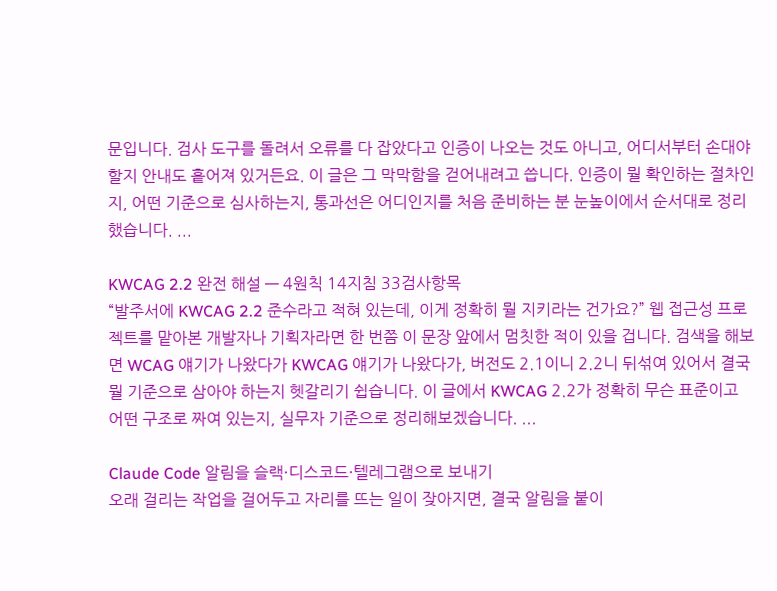문입니다. 검사 도구를 돌려서 오류를 다 잡았다고 인증이 나오는 것도 아니고, 어디서부터 손대야 할지 안내도 흩어져 있거든요. 이 글은 그 막막함을 걷어내려고 씁니다. 인증이 뭘 확인하는 절차인지, 어떤 기준으로 심사하는지, 통과선은 어디인지를 처음 준비하는 분 눈높이에서 순서대로 정리했습니다. ...

KWCAG 2.2 완전 해설 — 4원칙 14지침 33검사항목
“발주서에 KWCAG 2.2 준수라고 적혀 있는데, 이게 정확히 뭘 지키라는 건가요?” 웹 접근성 프로젝트를 맡아본 개발자나 기획자라면 한 번쯤 이 문장 앞에서 멈칫한 적이 있을 겁니다. 검색을 해보면 WCAG 얘기가 나왔다가 KWCAG 얘기가 나왔다가, 버전도 2.1이니 2.2니 뒤섞여 있어서 결국 뭘 기준으로 삼아야 하는지 헷갈리기 쉽습니다. 이 글에서 KWCAG 2.2가 정확히 무슨 표준이고 어떤 구조로 짜여 있는지, 실무자 기준으로 정리해보겠습니다. ...

Claude Code 알림을 슬랙·디스코드·텔레그램으로 보내기
오래 걸리는 작업을 걸어두고 자리를 뜨는 일이 잦아지면, 결국 알림을 붙이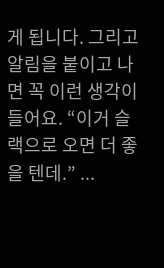게 됩니다. 그리고 알림을 붙이고 나면 꼭 이런 생각이 들어요. “이거 슬랙으로 오면 더 좋을 텐데.” ...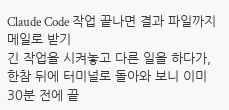Claude Code 작업 끝나면 결과 파일까지 메일로 받기
긴 작업을 시켜놓고 다른 일을 하다가, 한참 뒤에 터미널로 돌아와 보니 이미 30분 전에 끝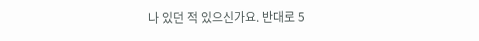나 있던 적 있으신가요. 반대로 5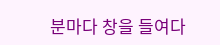분마다 창을 들여다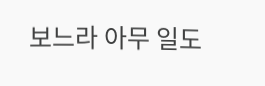보느라 아무 일도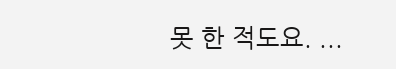못 한 적도요. ...